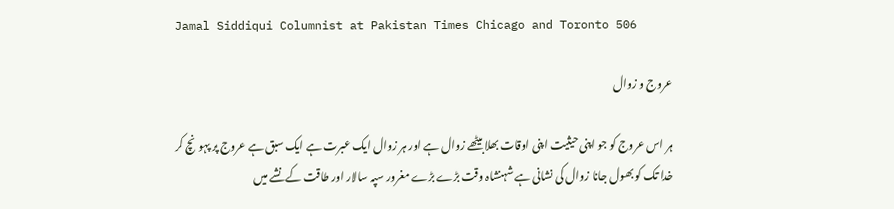Jamal Siddiqui Columnist at Pakistan Times Chicago and Toronto 506

عروج و زوال

ہر اس عروج کو جو اپنی حیثیت اپنی اوقات بھلابیٹھے زوال ہے اور ہر زوال ایک عبرت ہے ایک سبق ہے عروج پر پہونچ کر خدا تک کو بھول جانا زوال کی نشانی ہے شہنشاہ وقت بڑے بڑے مغرور سپہ سالار اور طاقت کے نشے میں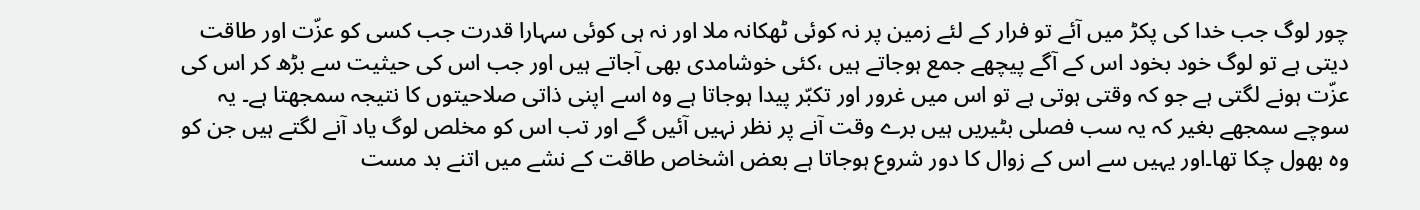چور لوگ جب خدا کی پکڑ میں آئے تو فرار کے لئے زمین پر نہ کوئی ٹھکانہ ملا اور نہ ہی کوئی سہارا قدرت جب کسی کو عزّت اور طاقت دیتی ہے تو لوگ خود بخود اس کے آگے پیچھے جمع ہوجاتے ہیں ،کئی خوشامدی بھی آجاتے ہیں اور جب اس کی حیثیت سے بڑھ کر اس کی عزّت ہونے لگتی ہے جو کہ وقتی ہوتی ہے تو اس میں غرور اور تکبّر پیدا ہوجاتا ہے وہ اسے اپنی ذاتی صلاحیتوں کا نتیجہ سمجھتا ہے۔ یہ سوچے سمجھے بغیر کہ یہ سب فصلی بٹیریں ہیں برے وقت آنے پر نظر نہیں آئیں گے اور تب اس کو مخلص لوگ یاد آنے لگتے ہیں جن کو وہ بھول چکا تھا۔اور یہیں سے اس کے زوال کا دور شروع ہوجاتا ہے بعض اشخاص طاقت کے نشے میں اتنے بد مست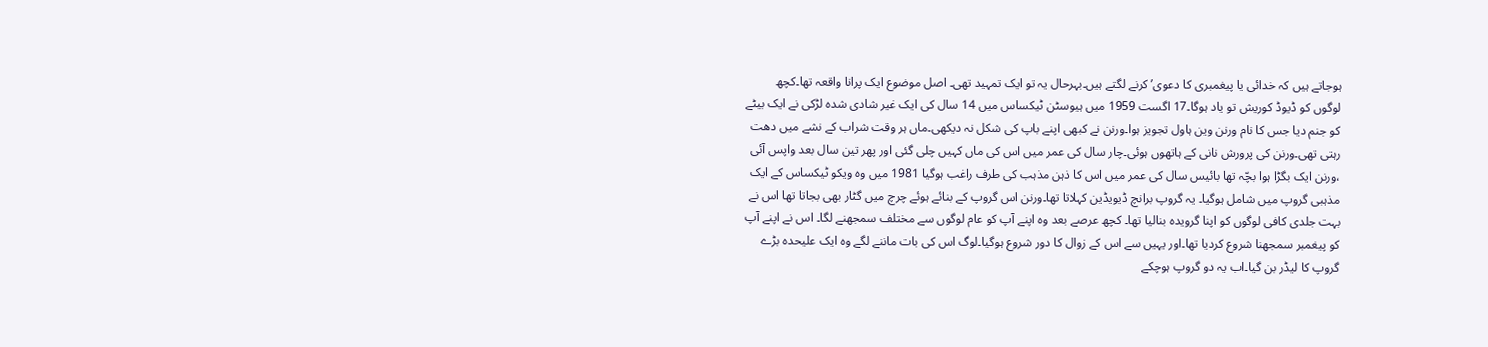ہوجاتے ہیں کہ خدائی یا پیغمبری کا دعوی’ کرنے لگتے ہیں۔بہرحال یہ تو ایک تمہید تھی۔ اصل موضوع ایک پرانا واقعہ تھا۔کچھ لوگوں کو ڈیوڈ کوریش تو یاد ہوگا۔17 اگست 1959 میں ہیوسٹن ٹیکساس میں 14 سال کی ایک غیر شادی شدہ لڑکی نے ایک بیٹے کو جنم دیا جس کا نام ورنن وین ہاول تجویز ہوا۔ورنن نے کبھی اپنے باپ کی شکل نہ دیکھی۔ماں ہر وقت شراب کے نشے میں دھت رہتی تھی۔ورنن کی پرورش نانی کے ہاتھوں ہوئی۔چار سال کی عمر میں اس کی ماں کہیں چلی گئی اور پھر تین سال بعد واپس آئی ،ورنن ایک بگڑا ہوا بچّہ تھا بائیس سال کی عمر میں اس کا ذہن مذہب کی طرف راغب ہوگیا 1981 میں وہ ویکو ٹیکساس کے ایک مذہبی گروپ میں شامل ہوگیا۔ یہ گروپ برانچ ڈیویڈین کہلاتا تھا۔ورنن اس گروپ کے بنائے ہوئے چرچ میں گٹار بھی بجاتا تھا اس نے بہت جلدی کافی لوگوں کو اپنا گرویدہ بنالیا تھا۔ کچھ عرصے بعد وہ اپنے آپ کو عام لوگوں سے مختلف سمجھنے لگا۔ اس نے اپنے آپ کو پیغمبر سمجھنا شروع کردیا تھا۔اور یہیں سے اس کے زوال کا دور شروع ہوگیا۔لوگ اس کی بات ماننے لگے وہ ایک علیحدہ بڑے گروپ کا لیڈر بن گیا۔اب یہ دو گروپ ہوچکے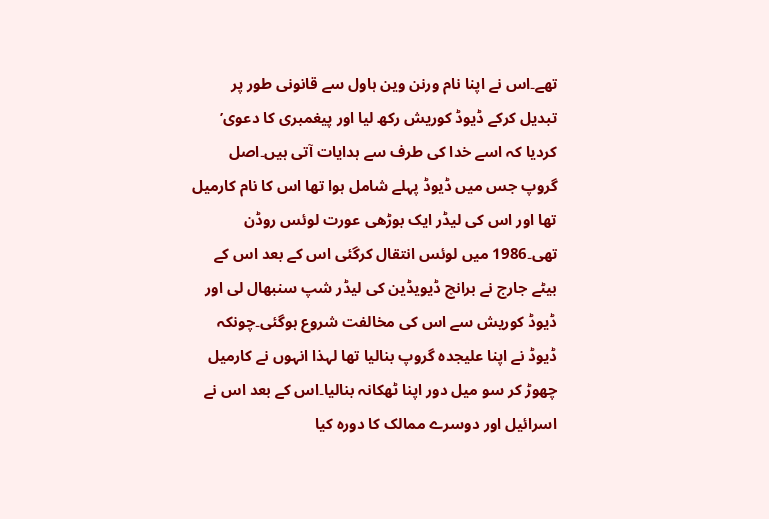تھے۔اس نے اپنا نام ورنن وین ہاول سے قانونی طور پر تبدیل کرکے ڈیوڈ کوریش رکھ لیا اور پیغمبری کا دعوی’ کردیا کہ اسے خدا کی طرف سے ہدایات آتی ہیں۔اصل گروپ جس میں ڈیوڈ پہلے شامل ہوا تھا اس کا نام کارمیل تھا اور اس کی لیڈر ایک بوڑھی عورت لوئس روڈن تھی۔1986 میں لوئس انتقال کرگئی اس کے بعد اس کے بیٹے جارج نے برانچ ڈیویڈین کی لیڈر شپ سنبھال لی اور ڈیوڈ کوریش سے اس کی مخالفت شروع ہوگئی۔چونکہ ڈیوڈ نے اپنا علیجدہ گروپ بنالیا تھا لہذا انہوں نے کارمیل چھوڑ کر سو میل دور اپنا ٹھکانہ بنالیا۔اس کے بعد اس نے اسرائیل اور دوسرے ممالک کا دورہ کیا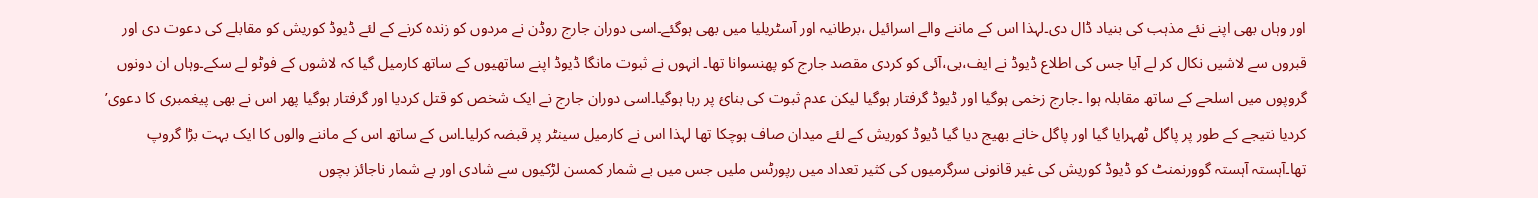اور وہاں بھی اپنے نئے مذہب کی بنیاد ڈال دی۔لہذا اس کے ماننے والے اسرائیل ،برطانیہ اور آسٹریلیا میں بھی ہوگئے۔اسی دوران جارج روڈن نے مردوں کو زندہ کرنے کے لئے ڈیوڈ کوریش کو مقابلے کی دعوت دی اور قبروں سے لاشیں نکال کر لے آیا جس کی اطلاع ڈیوڈ نے ایف،بی،آئی کو کردی مقصد جارج کو پھنسوانا تھا۔ انہوں نے ثبوت مانگا ڈیوڈ اپنے ساتھیوں کے ساتھ کارمیل گیا کہ لاشوں کے فوٹو لے سکے۔وہاں ان دونوں گروپوں میں اسلحے کے ساتھ مقابلہ ہوا ۔جارج زخمی ہوگیا اور ڈیوڈ گرفتار ہوگیا لیکن عدم ثبوت کی بنائ پر رہا ہوگیا۔اسی دوران جارج نے ایک شخص کو قتل کردیا اور گرفتار ہوگیا پھر اس نے بھی پیغمبری کا دعوی’ کردیا نتیجے کے طور پر پاگل ٹھہرایا گیا اور پاگل خانے بھیج دیا گیا ڈیوڈ کوریش کے لئے میدان صاف ہوچکا تھا لہذا اس نے کارمیل سینٹر پر قبضہ کرلیا۔اس کے ساتھ اس کے ماننے والوں کا ایک بہت بڑا گروپ تھا۔آہستہ آہستہ گوورنمنٹ کو ڈیوڈ کوریش کی غیر قانونی سرگرمیوں کی کثیر تعداد میں رپورٹس ملیں جس میں بے شمار کمسن لڑکیوں سے شادی اور بے شمار ناجائز بچوں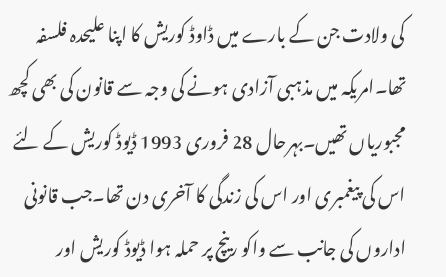کی ولادت جن کے بارے میں ڈاوڈ کوریش کا اپنا علیحدہ فلسفہ تھا۔امریکہ میں مذہبی آزادی ہونے کی وجہ سے قانون کی بھی کچھ مجبوریاں تھیں۔بہرحال 28 فروری 1993 ڈیوڈ کوریش کے لئے اس کی پیغمبری اور اس کی زندگی کا آخری دن تھا۔جب قانونی اداروں کی جانب سے واکو رینچ پر حملہ ہوا ڈیوڈ کوریش اور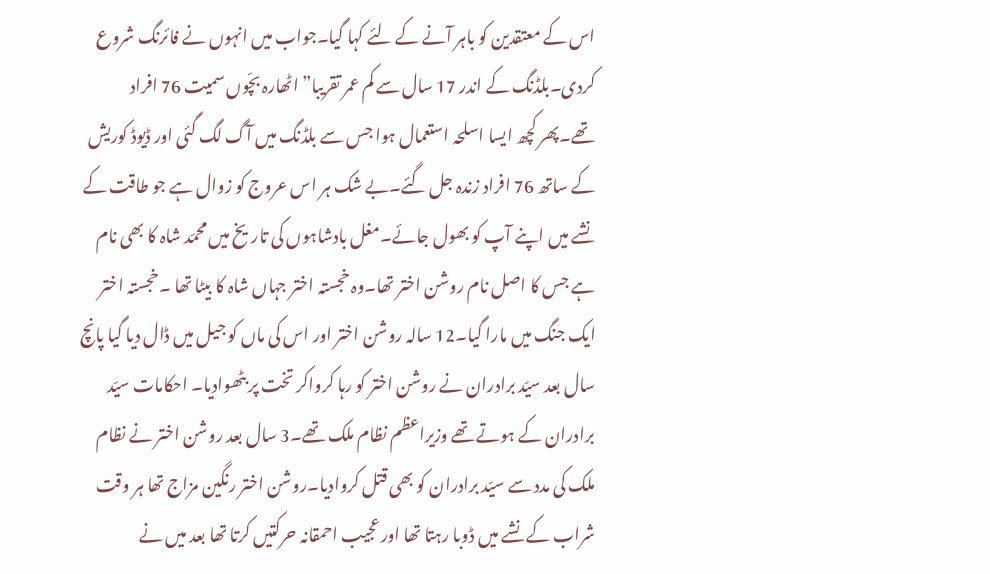اس کے معتقدین کو باہر آنے کے لئے کہا گیا۔جواب میں انہوں نے فائرنگ شروع کردی۔بلڈنگ کے اندر 17 سال سے کم عمر تقریبا” اٹھارہ بچّوں سمیت 76 افراد تھے۔پھر کچھ ایسا اسلحہ استعمال ہوا جس سے بلڈنگ میں آگ لگ گئی اور ڈیوڈ کوریش کے ساتھ 76 افراد زندہ جل گئے۔بے شک ہر اس عروج کو زوال ہے جو طاقت کے نشے میں اپنے آپ کو بھول جائے۔مغل بادشاہوں کی تاریخ میں محمّد شاہ کا بھی نام ہے جس کا اصل نام روشن اختر تھا۔وہ خجستہ اختر جہاں شاہ کا بیٹا تھا ۔خجستہ اختر ایک جنگ میں مارا گیا۔12 سالہ روشن اختر اور اس کی ماں کو جیل میں ڈال دیا گیا پانچ سال بعد سیّد برادران نے روشن اختر کو رہا کرواکر تخت پر بٹھوادیا۔ احکامات سیّد برادران کے ہوتے تھے وزیراعظم نظام ملک تھے۔3 سال بعد روشن اختر نے نظام ملک کی مدد سے سیّد برادران کو بھی قتل کروادیا۔روشن اختر رنگین مزاج تھا ہر وقت شراب کے نشے میں ڈوبا رہتا تھا اور عجیب احمقانہ حرکتیں کرتا تھا بعد میں نے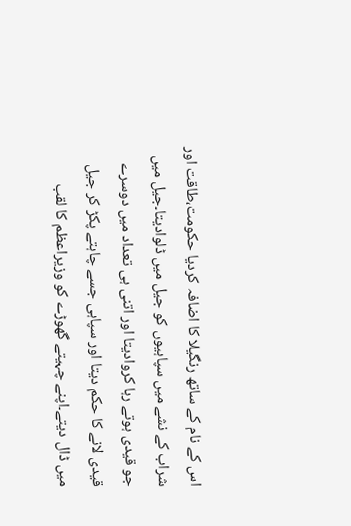اس کے نام کے ساتھ رنگیلا کا اضافہ کردیا حکومت،طاقت اور شراب کے نشے میں سپاہیوں کو جیل میں ڈلوادیتا۔جیل میں جو قیدی ہوتے رہا کروادیتا اور اتنی ہی تعداد میں دوسرے قیدی لانے کا حکم دیتا اور سپاہی جسے چاہتے پکڑ کر جیل میں ڈال دیتے۔اپنے چہیتے گھوڑے کو وزیراعظم کا لقب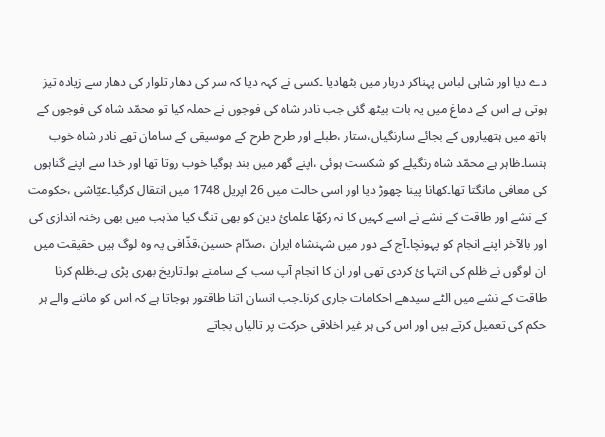دے دیا اور شاہی لباس پہناکر دربار میں بٹھادیا ۔کسی نے کہہ دیا کہ سر کی دھار تلوار کی دھار سے زیادہ تیز ہوتی ہے اس کے دماغ میں یہ بات بیٹھ گئی جب نادر شاہ کی فوجوں نے حملہ کیا تو محمّد شاہ کی فوجوں کے ہاتھ میں ہتھیاروں کے بجائے سارنگیاں،ستار ،طبلے اور طرح طرح کے موسیقی کے سامان تھے نادر شاہ خوب ہنسا۔ظاہر ہے محمّد شاہ رنگیلے کو شکست ہوئی ،اپنے گھر میں بند ہوگیا خوب روتا تھا اور خدا سے اپنے گناہوں کی معافی مانگتا تھا۔کھانا پینا چھوڑ دیا اور اسی حالت میں 26 اپریل 1748 میں انتقال کرگیا۔عیّاشی ،حکومت کے نشے اور طاقت کے نشے نے اسے کہیں کا نہ رکھّا علمائ دین کو بھی تنگ کیا مذہب میں بھی رخنہ اندازی کی اور بالآخر اپنے انجام کو پہونچا۔آج کے دور میں شہنشاہ ایران ،صدّام حسین،قذّافی یہ وہ لوگ ہیں حقیقت میں ان لوگوں نے ظلم کی انتہا ئ کردی تھی اور ان کا انجام آپ سب کے سامنے ہوا۔تاریخ بھری پڑی ہے۔ظلم کرنا طاقت کے نشے میں الٹے سیدھے احکامات جاری کرنا۔جب انسان اتنا طاقتور ہوجاتا ہے کہ اس کو ماننے والے ہر حکم کی تعمیل کرتے ہیں اور اس کی ہر غیر اخلاقی حرکت پر تالیاں بجاتے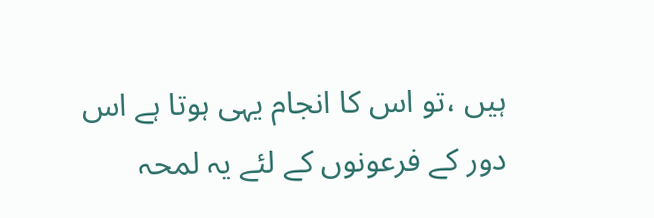ہیں ،تو اس کا انجام یہی ہوتا ہے اس دور کے فرعونوں کے لئے یہ لمحہ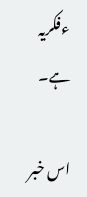ءفکریہ ہے۔

اس خبر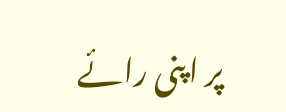پر اپنی رائے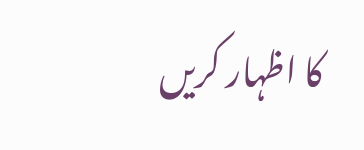کا اظہار کریں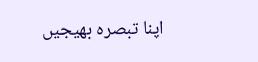اپنا تبصرہ بھیجیں